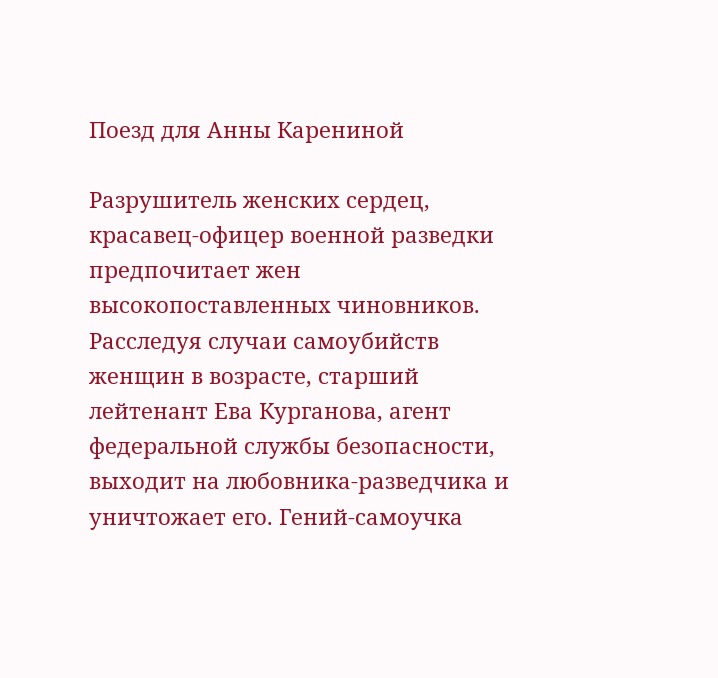Поезд для Анны Карениной

Разрушитель женских сердец, красавец-офицер военной разведки предпочитает жен высокопоставленных чиновников. Расследуя случаи самоубийств женщин в возрасте, старший лейтенант Ева Курганова, агент федеральной службы безопасности, выходит на любовника-разведчика и уничтожает его. Гений-самоучка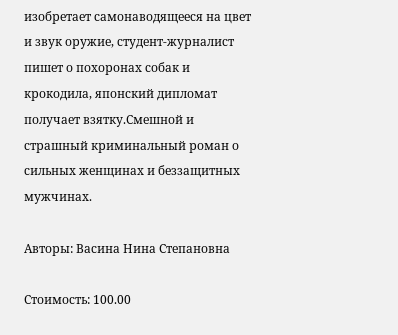изобретает самонаводящееся на цвет и звук оружие, студент-журналист пишет о похоронах собак и крокодила, японский дипломат получает взятку.Смешной и страшный криминальный роман о сильных женщинах и беззащитных мужчинах.

Авторы: Васина Нина Степановна

Стоимость: 100.00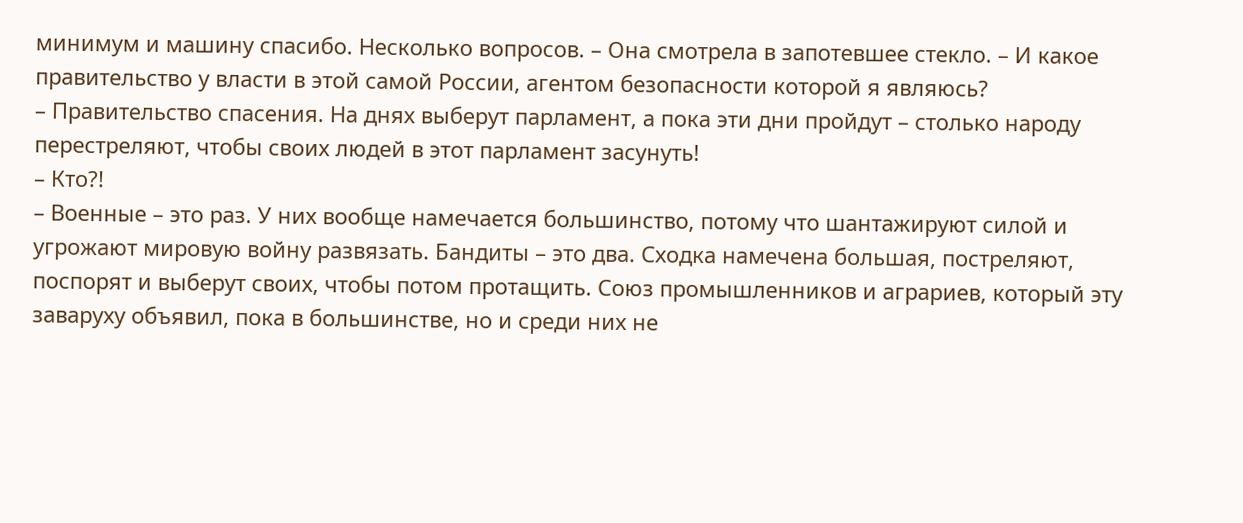минимум и машину спасибо. Несколько вопросов. – Она смотрела в запотевшее стекло. – И какое правительство у власти в этой самой России, агентом безопасности которой я являюсь?
– Правительство спасения. На днях выберут парламент, а пока эти дни пройдут – столько народу перестреляют, чтобы своих людей в этот парламент засунуть!
– Кто?!
– Военные – это раз. У них вообще намечается большинство, потому что шантажируют силой и угрожают мировую войну развязать. Бандиты – это два. Сходка намечена большая, постреляют, поспорят и выберут своих, чтобы потом протащить. Союз промышленников и аграриев, который эту заваруху объявил, пока в большинстве, но и среди них не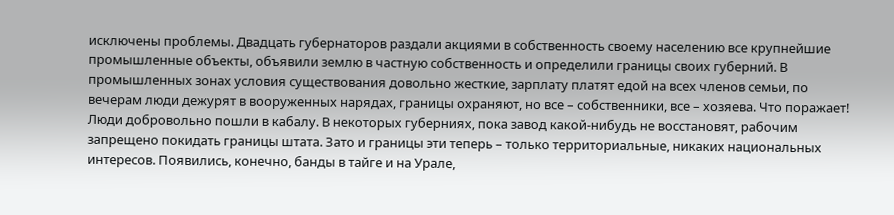исключены проблемы. Двадцать губернаторов раздали акциями в собственность своему населению все крупнейшие промышленные объекты, объявили землю в частную собственность и определили границы своих губерний. В промышленных зонах условия существования довольно жесткие, зарплату платят едой на всех членов семьи, по вечерам люди дежурят в вооруженных нарядах, границы охраняют, но все – собственники, все – хозяева. Что поражает! Люди добровольно пошли в кабалу. В некоторых губерниях, пока завод какой-нибудь не восстановят, рабочим запрещено покидать границы штата. Зато и границы эти теперь – только территориальные, никаких национальных интересов. Появились, конечно, банды в тайге и на Урале,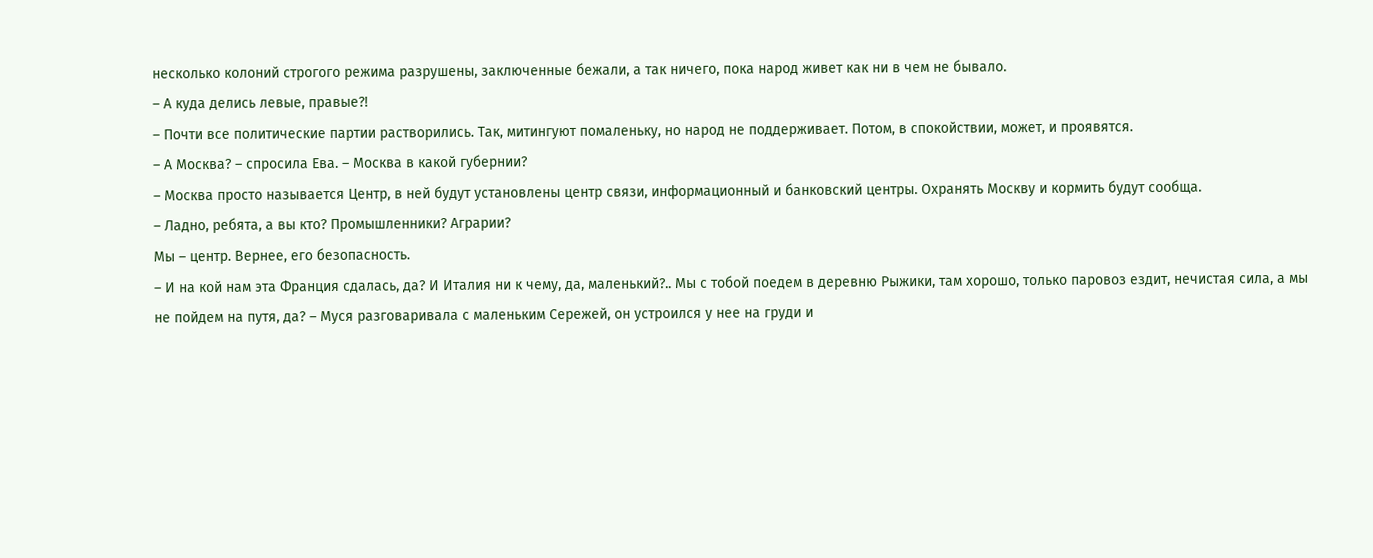несколько колоний строгого режима разрушены, заключенные бежали, а так ничего, пока народ живет как ни в чем не бывало.
– А куда делись левые, правые?!
– Почти все политические партии растворились. Так, митингуют помаленьку, но народ не поддерживает. Потом, в спокойствии, может, и проявятся.
– А Москва? – спросила Ева. – Москва в какой губернии?
– Москва просто называется Центр, в ней будут установлены центр связи, информационный и банковский центры. Охранять Москву и кормить будут сообща.
– Ладно, ребята, а вы кто? Промышленники? Аграрии?
Мы – центр. Вернее, его безопасность.
– И на кой нам эта Франция сдалась, да? И Италия ни к чему, да, маленький?.. Мы с тобой поедем в деревню Рыжики, там хорошо, только паровоз ездит, нечистая сила, а мы не пойдем на путя, да? – Муся разговаривала с маленьким Сережей, он устроился у нее на груди и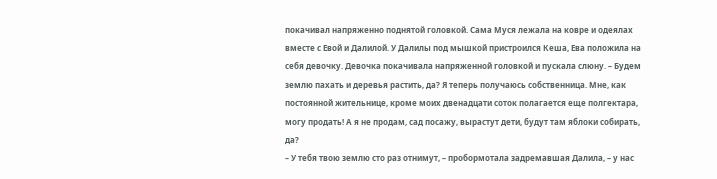покачивал напряженно поднятой головкой. Сама Муся лежала на ковре и одеялах вместе с Евой и Далилой. У Далилы под мышкой пристроился Кеша, Ева положила на себя девочку. Девочка покачивала напряженной головкой и пускала слюну. – Будем землю пахать и деревья растить, да? Я теперь получаюсь собственница. Мне, как постоянной жительнице, кроме моих двенадцати соток полагается еще полгектара, могу продать! А я не продам, сад посажу, вырастут дети, будут там яблоки собирать, да?
– У тебя твою землю сто раз отнимут, – пробормотала задремавшая Далила, – у нас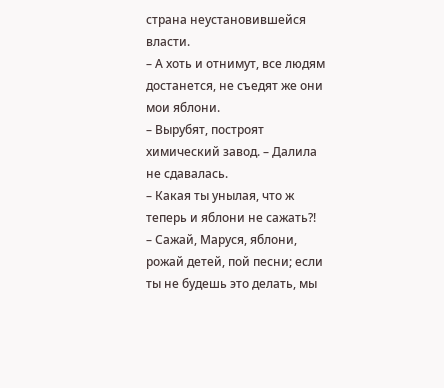страна неустановившейся власти.
– А хоть и отнимут, все людям достанется, не съедят же они мои яблони.
– Вырубят, построят химический завод. – Далила не сдавалась.
– Какая ты унылая, что ж теперь и яблони не сажать?!
– Сажай, Маруся, яблони, рожай детей, пой песни; если ты не будешь это делать, мы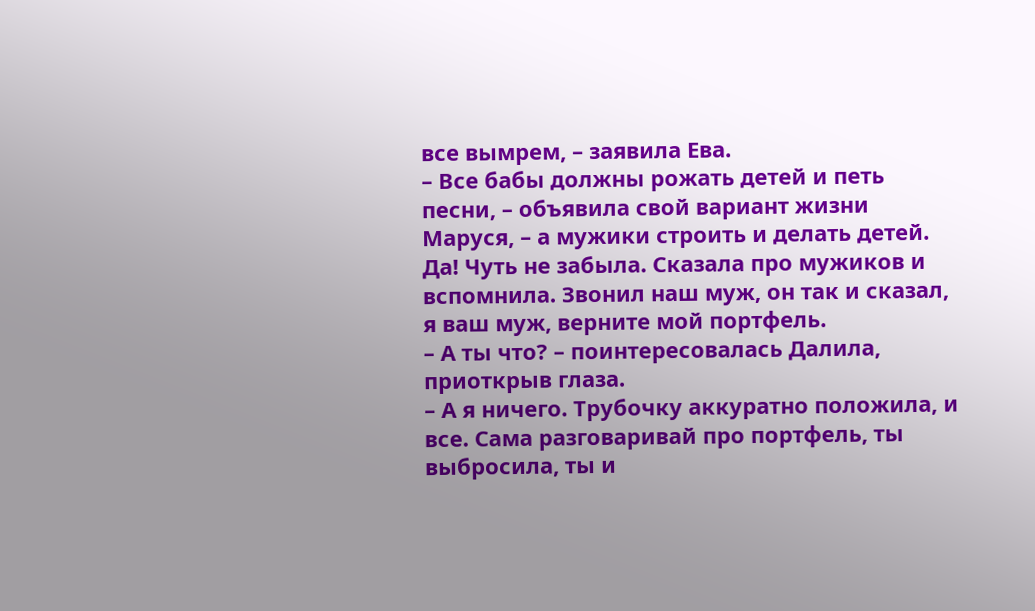все вымрем, – заявила Ева.
– Все бабы должны рожать детей и петь песни, – объявила свой вариант жизни Маруся, – а мужики строить и делать детей. Да! Чуть не забыла. Сказала про мужиков и вспомнила. Звонил наш муж, он так и сказал, я ваш муж, верните мой портфель.
– А ты что? – поинтересовалась Далила, приоткрыв глаза.
– А я ничего. Трубочку аккуратно положила, и все. Сама разговаривай про портфель, ты выбросила, ты и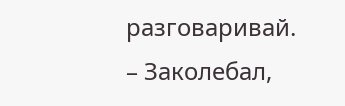разговаривай.
– Заколебал,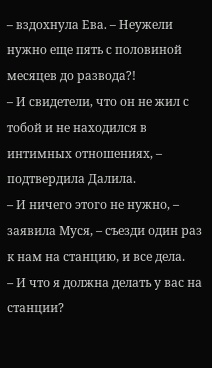– вздохнула Ева. – Неужели нужно еще пять с половиной месяцев до развода?!
– И свидетели, что он не жил с тобой и не находился в интимных отношениях, – подтвердила Далила.
– И ничего этого не нужно, – заявила Муся, – съезди один раз к нам на станцию, и все дела.
– И что я должна делать у вас на станции?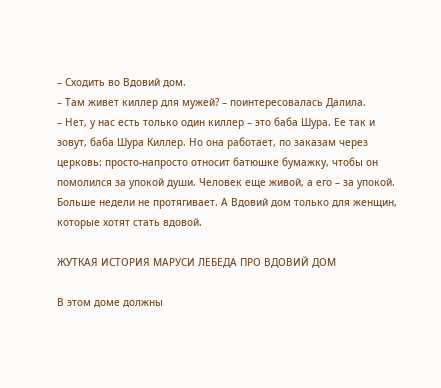– Сходить во Вдовий дом.
– Там живет киллер для мужей? – поинтересовалась Далила.
– Нет, у нас есть только один киллер – это баба Шура. Ее так и зовут, баба Шура Киллер. Но она работает, по заказам через церковь: просто-напросто относит батюшке бумажку, чтобы он помолился за упокой души. Человек еще живой, а его – за упокой. Больше недели не протягивает. А Вдовий дом только для женщин, которые хотят стать вдовой.

ЖУТКАЯ ИСТОРИЯ МАРУСИ ЛЕБЕДА ПРО ВДОВИЙ ДОМ

В этом доме должны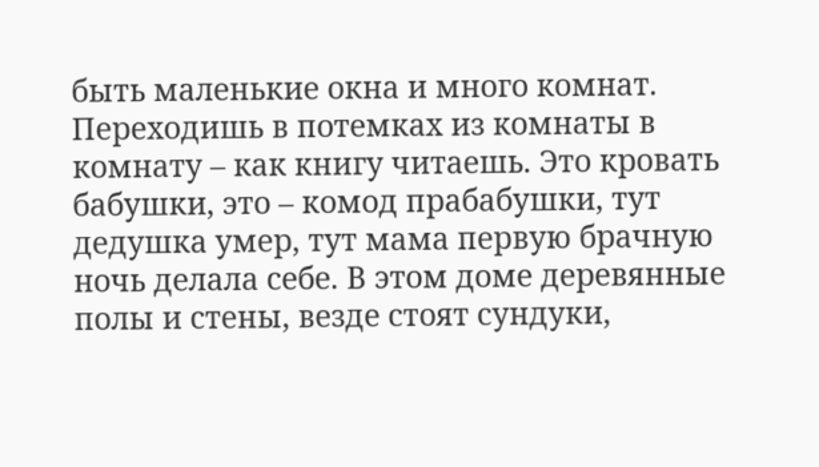быть маленькие окна и много комнат. Переходишь в потемках из комнаты в комнату – как книгу читаешь. Это кровать бабушки, это – комод прабабушки, тут дедушка умер, тут мама первую брачную ночь делала себе. В этом доме деревянные полы и стены, везде стоят сундуки,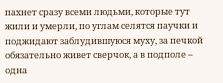пахнет сразу всеми людьми, которые тут жили и умерли, по углам селятся паучки и поджидают заблудившуюся муху, за печкой обязательно живет сверчок, а в подполе – одна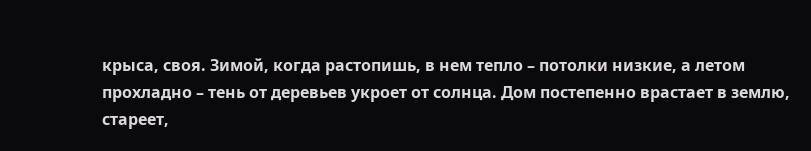крыса, своя. Зимой, когда растопишь, в нем тепло – потолки низкие, а летом прохладно – тень от деревьев укроет от солнца. Дом постепенно врастает в землю, стареет,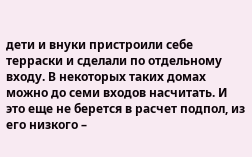дети и внуки пристроили себе терраски и сделали по отдельному входу. В некоторых таких домах можно до семи входов насчитать. И это еще не берется в расчет подпол, из его низкого –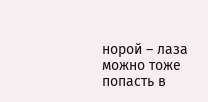норой – лаза можно тоже попасть в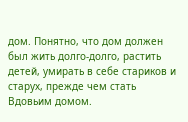дом. Понятно, что дом должен был жить долго-долго, растить детей, умирать в себе стариков и старух, прежде чем стать Вдовьим домом.